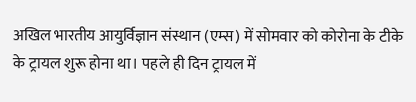अखिल भारतीय आयुर्विज्ञान संस्थान (एम्स) में सोमवार को कोरोना के टीके के ट्रायल शुरू होना था। पहले ही दिन ट्रायल में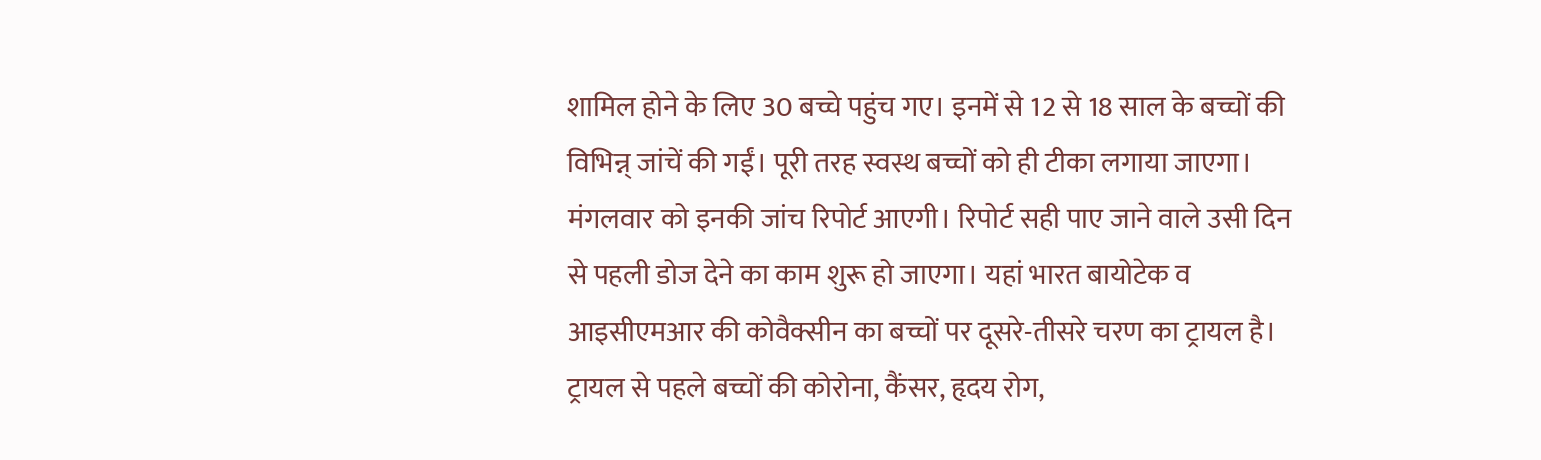शामिल होने के लिए 30 बच्चे पहुंच गए। इनमें से 12 से 18 साल के बच्चों की विभिन्न् जांचें की गईं। पूरी तरह स्वस्थ बच्चों को ही टीका लगाया जाएगा। मंगलवार को इनकी जांच रिपोर्ट आएगी। रिपोर्ट सही पाए जाने वाले उसी दिन से पहली डोज देने का काम शुरू हो जाएगा। यहां भारत बायोटेक व आइसीएमआर की कोवैक्सीन का बच्चों पर दूसरे-तीसरे चरण का ट्रायल है।
ट्रायल से पहले बच्चों की कोरोना, कैंसर, हृदय रोग,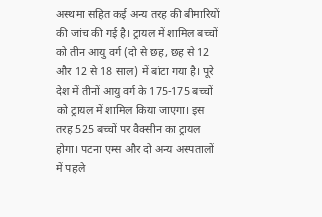अस्थमा सहित कई अन्य तरह की बीमारियों की जांच की गई है। ट्रायल में शामिल बच्चों को तीन आयु वर्ग (दो से छह, छह से 12 और 12 से 18 साल) में बांटा गया है। पूरे देश में तीनों आयु वर्ग के 175-175 बच्चों को ट्रायल में शामिल किया जाएगा। इस तरह 525 बच्चों पर वैक्सीन का ट्रायल होगा। पटना एम्स और दो अन्य अस्पतालों में पहले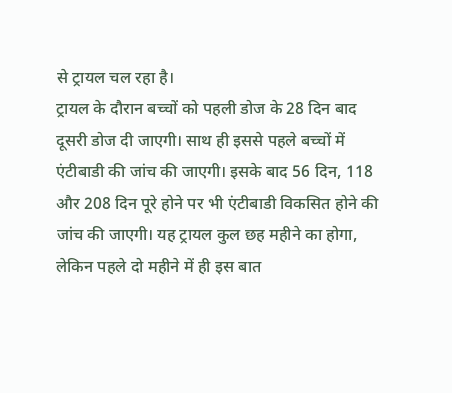से ट्रायल चल रहा है।
ट्रायल के दौरान बच्चों को पहली डोज के 28 दिन बाद दूसरी डोज दी जाएगी। साथ ही इससे पहले बच्चों में एंटीबाडी की जांच की जाएगी। इसके बाद 56 दिन, 118 और 208 दिन पूरे होने पर भी एंटीबाडी विकसित होने की जांच की जाएगी। यह ट्रायल कुल छह महीने का होगा, लेकिन पहले दो महीने में ही इस बात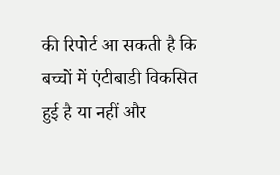की रिपोर्ट आ सकती है कि बच्चों में एंटीबाडी विकसित हुई है या नहीं और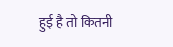हुई है तो कितनी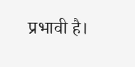प्रभावी है।